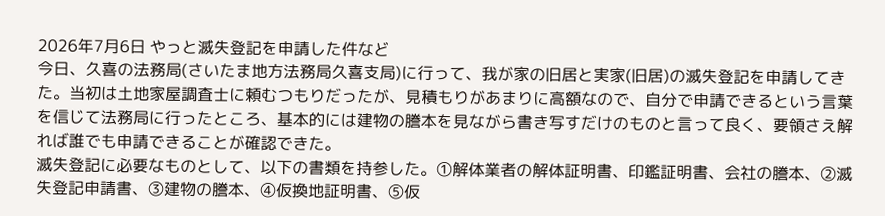2026年7月6日 やっと滅失登記を申請した件など
今日、久喜の法務局(さいたま地方法務局久喜支局)に行って、我が家の旧居と実家(旧居)の滅失登記を申請してきた。当初は土地家屋調査士に頼むつもりだったが、見積もりがあまりに高額なので、自分で申請できるという言葉を信じて法務局に行ったところ、基本的には建物の謄本を見ながら書き写すだけのものと言って良く、要領さえ解れば誰でも申請できることが確認できた。
滅失登記に必要なものとして、以下の書類を持参した。①解体業者の解体証明書、印鑑証明書、会社の謄本、②滅失登記申請書、③建物の謄本、④仮換地証明書、⑤仮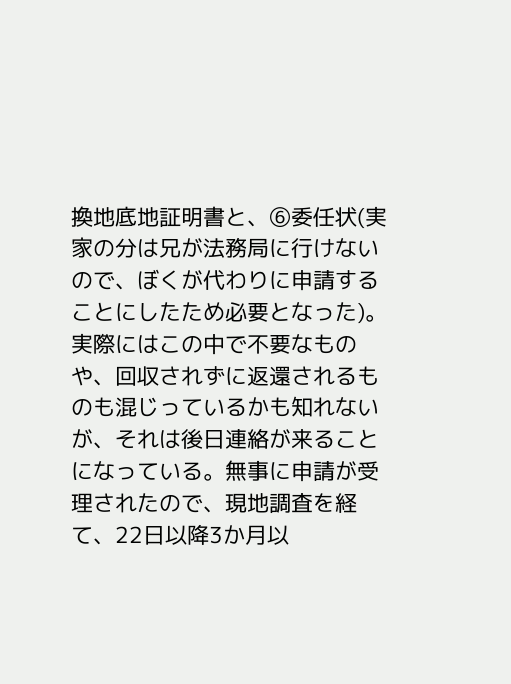換地底地証明書と、⑥委任状(実家の分は兄が法務局に行けないので、ぼくが代わりに申請することにしたため必要となった)。
実際にはこの中で不要なものや、回収されずに返還されるものも混じっているかも知れないが、それは後日連絡が来ることになっている。無事に申請が受理されたので、現地調査を経て、22日以降3か月以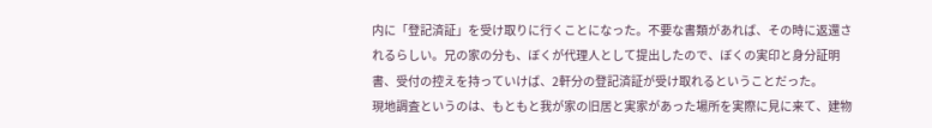内に「登記済証」を受け取りに行くことになった。不要な書類があれば、その時に返還されるらしい。兄の家の分も、ぼくが代理人として提出したので、ぼくの実印と身分証明書、受付の控えを持っていけば、2軒分の登記済証が受け取れるということだった。
現地調査というのは、もともと我が家の旧居と実家があった場所を実際に見に来て、建物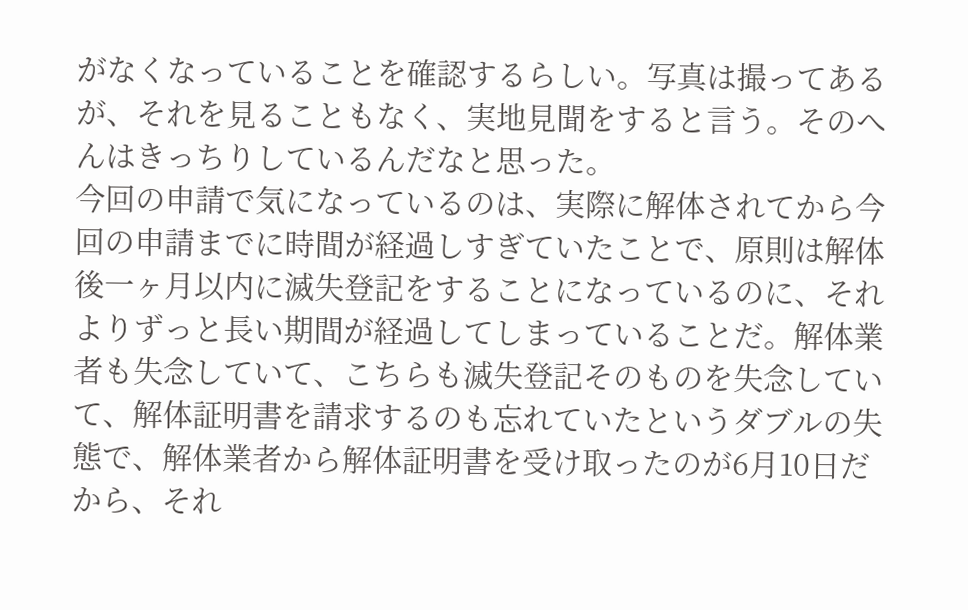がなくなっていることを確認するらしい。写真は撮ってあるが、それを見ることもなく、実地見聞をすると言う。そのへんはきっちりしているんだなと思った。
今回の申請で気になっているのは、実際に解体されてから今回の申請までに時間が経過しすぎていたことで、原則は解体後一ヶ月以内に滅失登記をすることになっているのに、それよりずっと長い期間が経過してしまっていることだ。解体業者も失念していて、こちらも滅失登記そのものを失念していて、解体証明書を請求するのも忘れていたというダブルの失態で、解体業者から解体証明書を受け取ったのが6月10日だから、それ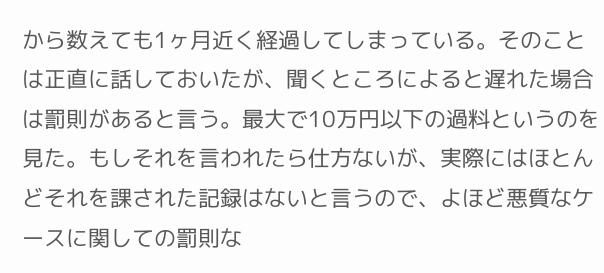から数えても1ヶ月近く経過してしまっている。そのことは正直に話しておいたが、聞くところによると遅れた場合は罰則があると言う。最大で10万円以下の過料というのを見た。もしそれを言われたら仕方ないが、実際にはほとんどそれを課された記録はないと言うので、よほど悪質なケースに関しての罰則な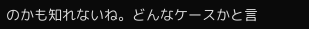のかも知れないね。どんなケースかと言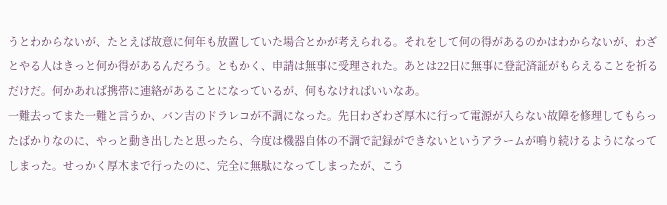うとわからないが、たとえば故意に何年も放置していた場合とかが考えられる。それをして何の得があるのかはわからないが、わざとやる人はきっと何か得があるんだろう。ともかく、申請は無事に受理された。あとは22日に無事に登記済証がもらえることを祈るだけだ。何かあれば携帯に連絡があることになっているが、何もなければいいなあ。
一難去ってまた一難と言うか、バン吉のドラレコが不調になった。先日わざわざ厚木に行って電源が入らない故障を修理してもらったばかりなのに、やっと動き出したと思ったら、今度は機器自体の不調で記録ができないというアラームが鳴り続けるようになってしまった。せっかく厚木まで行ったのに、完全に無駄になってしまったが、こう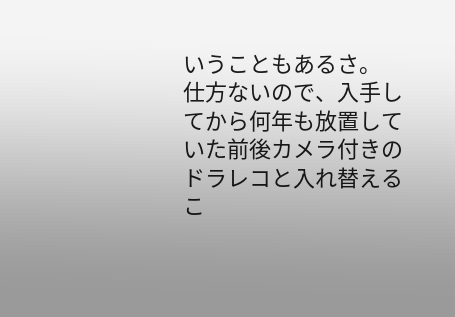いうこともあるさ。
仕方ないので、入手してから何年も放置していた前後カメラ付きのドラレコと入れ替えるこ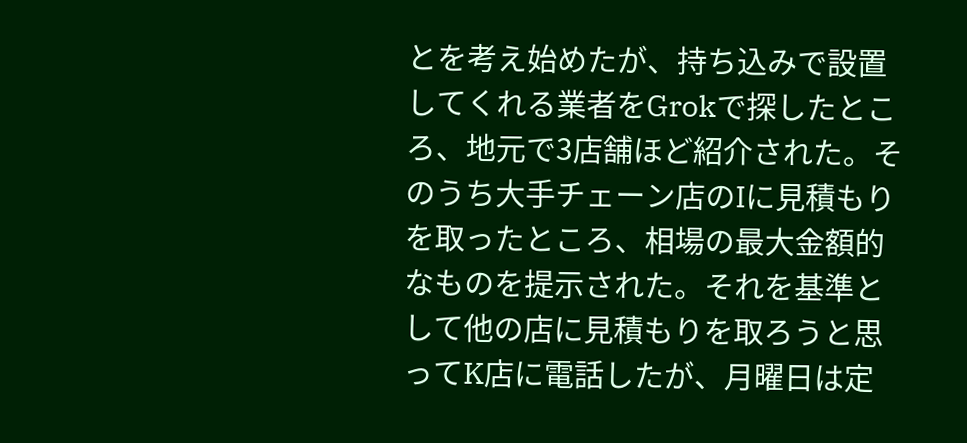とを考え始めたが、持ち込みで設置してくれる業者をGrokで探したところ、地元で3店舗ほど紹介された。そのうち大手チェーン店のIに見積もりを取ったところ、相場の最大金額的なものを提示された。それを基準として他の店に見積もりを取ろうと思ってK店に電話したが、月曜日は定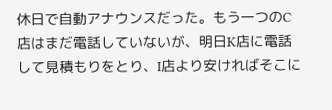休日で自動アナウンスだった。もう一つのC店はまだ電話していないが、明日K店に電話して見積もりをとり、I店より安ければそこに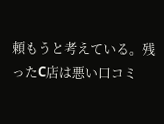頼もうと考えている。残ったC店は悪い口コミ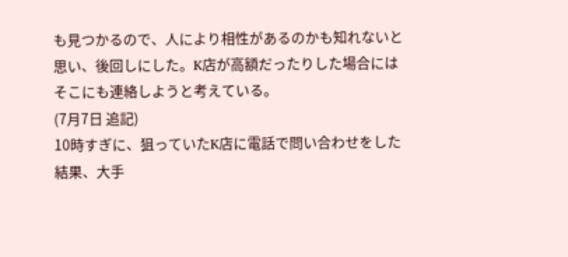も見つかるので、人により相性があるのかも知れないと思い、後回しにした。K店が高額だったりした場合にはそこにも連絡しようと考えている。
(7月7日 追記)
10時すぎに、狙っていたK店に電話で問い合わせをした結果、大手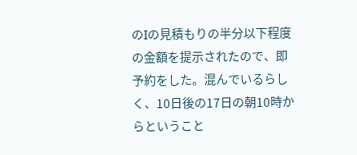のIの見積もりの半分以下程度の金額を提示されたので、即予約をした。混んでいるらしく、10日後の17日の朝10時からということ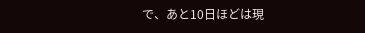で、あと10日ほどは現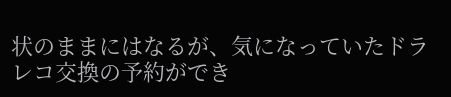状のままにはなるが、気になっていたドラレコ交換の予約ができ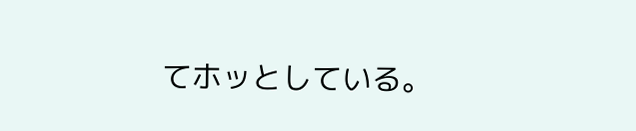てホッとしている。